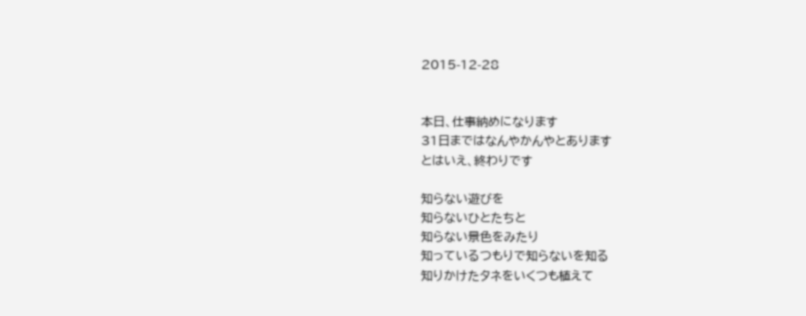2015-12-28


本日、仕事納めになります
31日まではなんやかんやとあります
とはいえ、終わりです

知らない遊びを
知らないひとたちと
知らない景色をみたり
知っているつもりで知らないを知る
知りかけたタネをいくつも植えて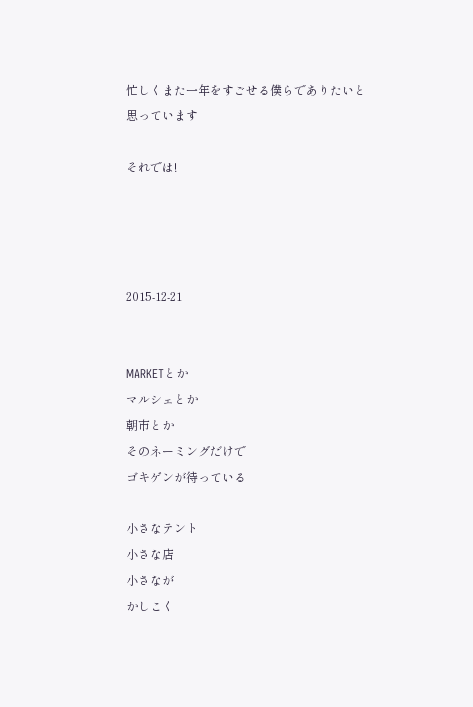忙しくまた一年をすごせる僕らでありたいと
思っています

それでは!




2015-12-21


MARKETとか
マルシェとか
朝市とか
そのネーミングだけで
ゴキゲンが待っている

小さなテント
小さな店
小さなが
かしこく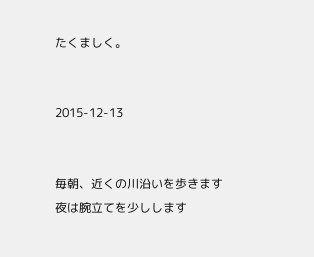たくましく。


2015-12-13


毎朝、近くの川沿いを歩きます
夜は腕立てを少しします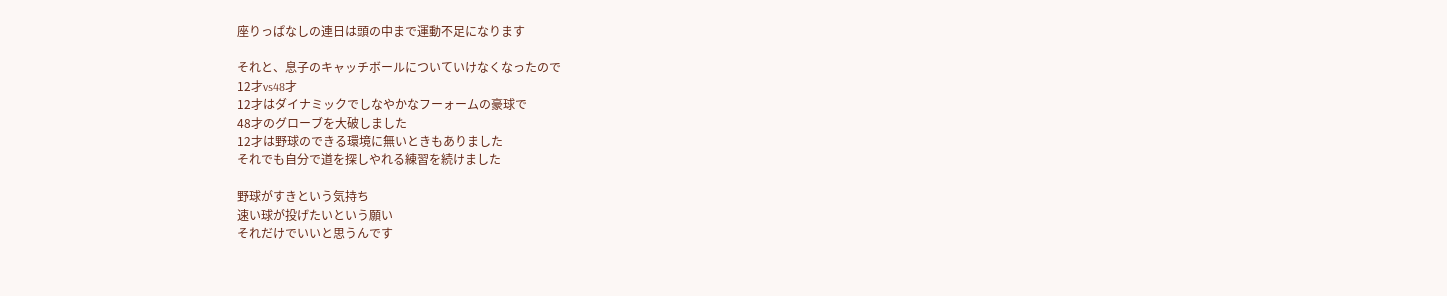座りっぱなしの連日は頭の中まで運動不足になります

それと、息子のキャッチボールについていけなくなったので
12才vs48才
12才はダイナミックでしなやかなフーォームの豪球で
48才のグローブを大破しました
12才は野球のできる環境に無いときもありました
それでも自分で道を探しやれる練習を続けました

野球がすきという気持ち
速い球が投げたいという願い
それだけでいいと思うんです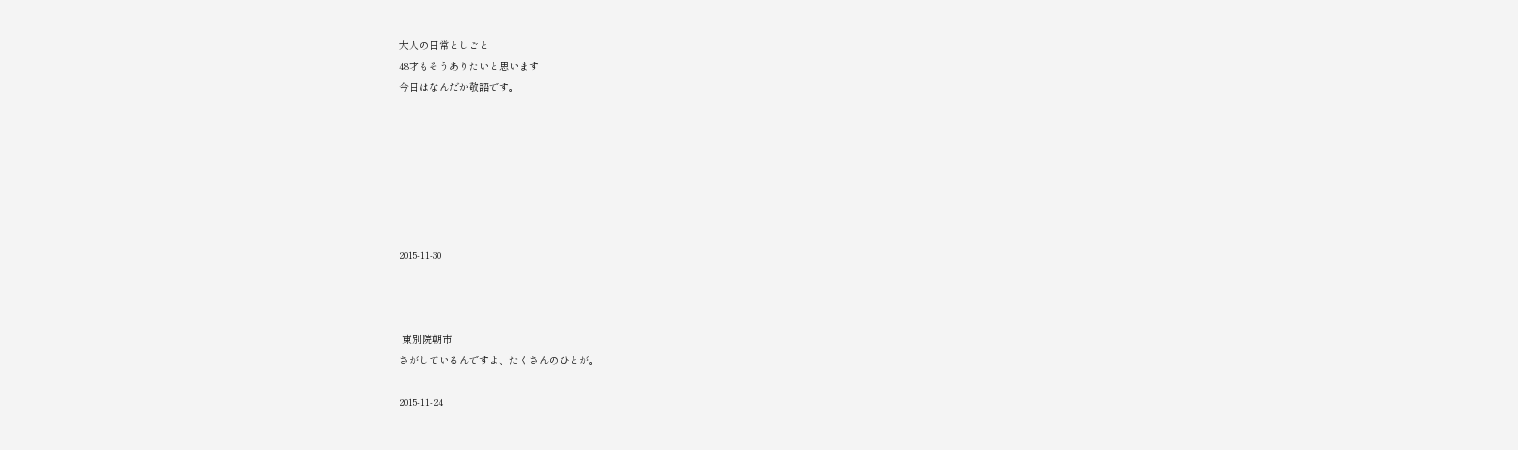大人の日常としごと
48才もそうありたいと思います
今日はなんだか敬語です。







2015-11-30



 東別院朝市
さがしているんですよ、たくさんのひとが。

2015-11-24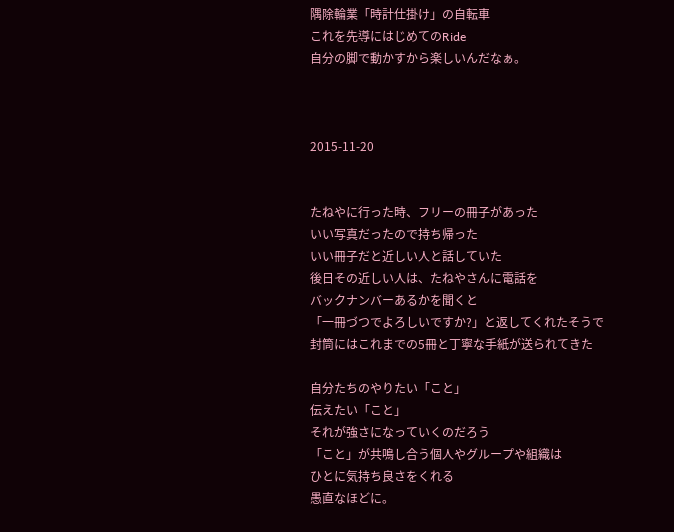隅除輪業「時計仕掛け」の自転車
これを先導にはじめてのRide
自分の脚で動かすから楽しいんだなぁ。



2015-11-20


たねやに行った時、フリーの冊子があった
いい写真だったので持ち帰った
いい冊子だと近しい人と話していた
後日その近しい人は、たねやさんに電話を
バックナンバーあるかを聞くと
「一冊づつでよろしいですか?」と返してくれたそうで
封筒にはこれまでの5冊と丁寧な手紙が送られてきた

自分たちのやりたい「こと」
伝えたい「こと」
それが強さになっていくのだろう
「こと」が共鳴し合う個人やグループや組織は
ひとに気持ち良さをくれる
愚直なほどに。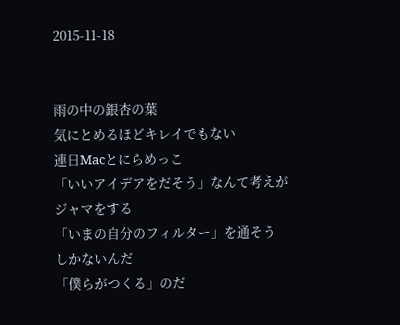2015-11-18


雨の中の銀杏の葉
気にとめるほどキレイでもない
連日Macとにらめっこ
「いいアイデアをだそう」なんて考えが
ジャマをする
「いまの自分のフィルター」を通そう
しかないんだ
「僕らがつくる」のだ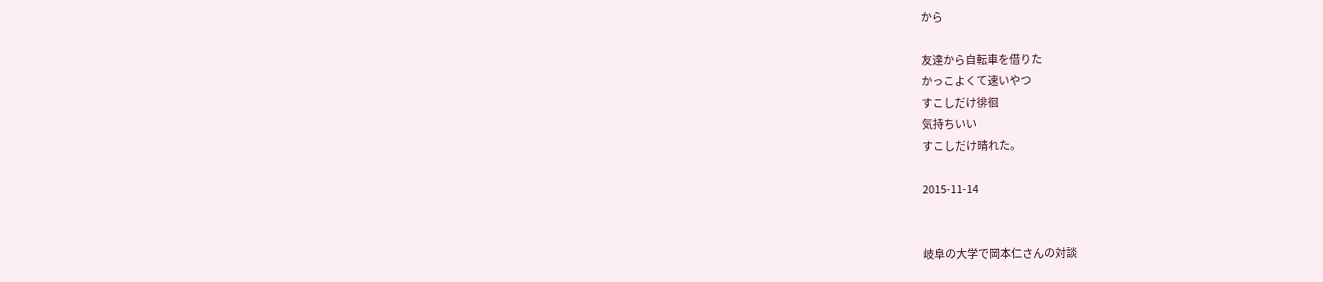から

友達から自転車を借りた
かっこよくて速いやつ
すこしだけ徘徊
気持ちいい
すこしだけ晴れた。

2015-11-14


岐阜の大学で岡本仁さんの対談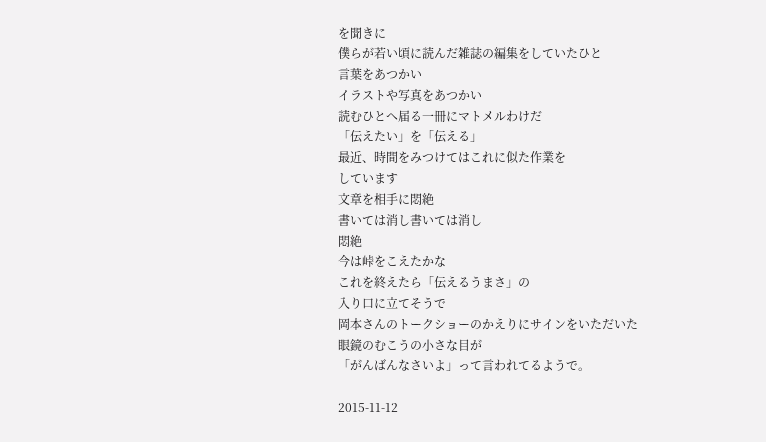を聞きに
僕らが若い頃に読んだ雑誌の編集をしていたひと
言葉をあつかい
イラストや写真をあつかい
読むひとへ届る一冊にマトメルわけだ
「伝えたい」を「伝える」
最近、時間をみつけてはこれに似た作業を
しています
文章を相手に悶絶
書いては消し書いては消し
悶絶
今は峠をこえたかな
これを終えたら「伝えるうまさ」の
入り口に立てそうで
岡本さんのトークショーのかえりにサインをいただいた
眼鏡のむこうの小さな目が
「がんばんなさいよ」って言われてるようで。

2015-11-12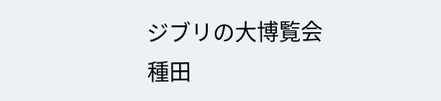ジブリの大博覧会
種田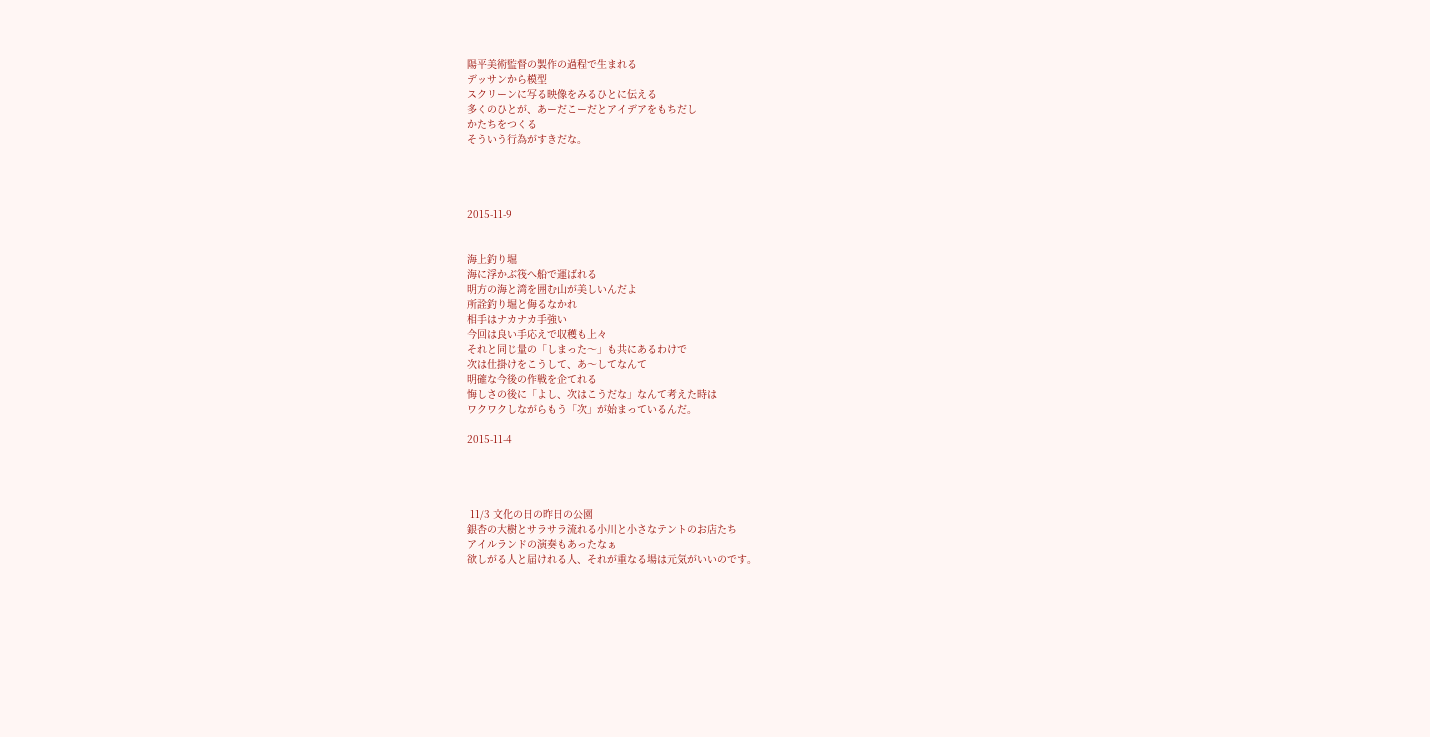陽平美術監督の製作の過程で生まれる
デッサンから模型
スクリーンに写る映像をみるひとに伝える
多くのひとが、あーだこーだとアイデアをもちだし
かたちをつくる
そういう行為がすきだな。




2015-11-9


海上釣り堀
海に浮かぶ筏へ船で運ばれる
明方の海と湾を囲む山が美しいんだよ
所詮釣り堀と侮るなかれ
相手はナカナカ手強い
今回は良い手応えで収穫も上々
それと同じ量の「しまった〜」も共にあるわけで
次は仕掛けをこうして、あ〜してなんて
明確な今後の作戦を企てれる
悔しさの後に「よし、次はこうだな」なんて考えた時は
ワクワクしながらもう「次」が始まっているんだ。

2015-11-4




 11/3 文化の日の昨日の公園
銀杏の大樹とサラサラ流れる小川と小さなテントのお店たち
アイルランドの演奏もあったなぁ
欲しがる人と届けれる人、それが重なる場は元気がいいのです。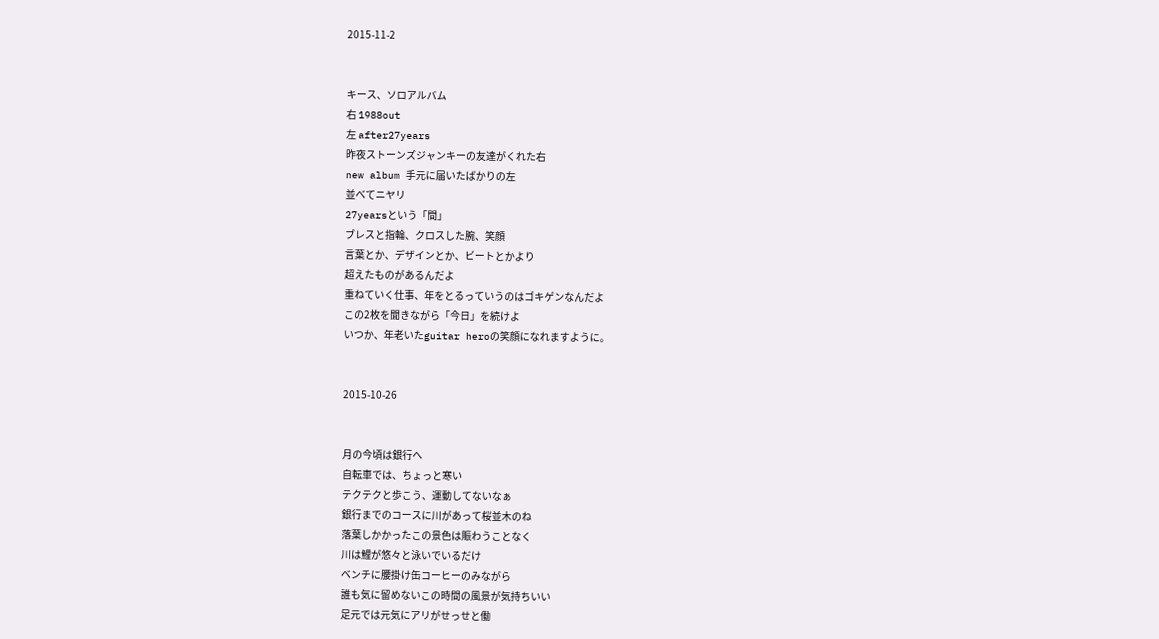2015-11-2


キース、ソロアルバム
右 1988out
左 after27years
昨夜ストーンズジャンキーの友達がくれた右
new album 手元に届いたばかりの左
並べてニヤリ
27yearsという「間」
ブレスと指輪、クロスした腕、笑顔
言葉とか、デザインとか、ビートとかより
超えたものがあるんだよ
重ねていく仕事、年をとるっていうのはゴキゲンなんだよ
この2枚を聞きながら「今日」を続けよ
いつか、年老いたguitar heroの笑顔になれますように。


2015-10-26


月の今頃は銀行へ
自転車では、ちょっと寒い
テクテクと歩こう、運動してないなぁ
銀行までのコースに川があって桜並木のね
落葉しかかったこの景色は賑わうことなく
川は鯉が悠々と泳いでいるだけ
ベンチに腰掛け缶コーヒーのみながら
誰も気に留めないこの時間の風景が気持ちいい
足元では元気にアリがせっせと働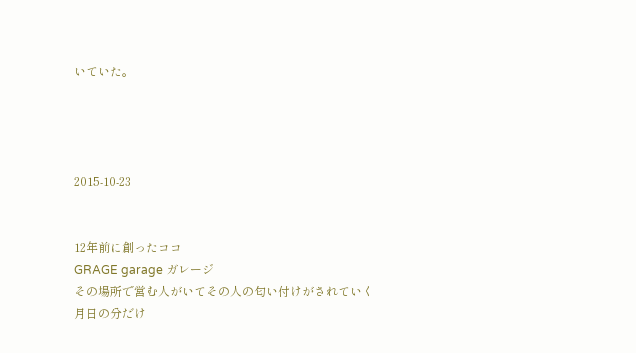いていた。




2015-10-23


12年前に創ったココ
GRAGE garage ガレージ
その場所で営む人がいてその人の匂い付けがされていく
月日の分だけ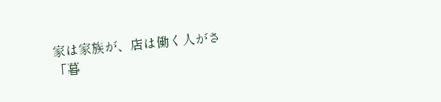家は家族が、店は働く人がさ
「暮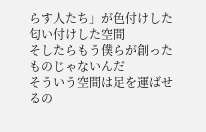らす人たち」が色付けした匂い付けした空間
そしたらもう僕らが創ったものじゃないんだ
そういう空間は足を運ばせるの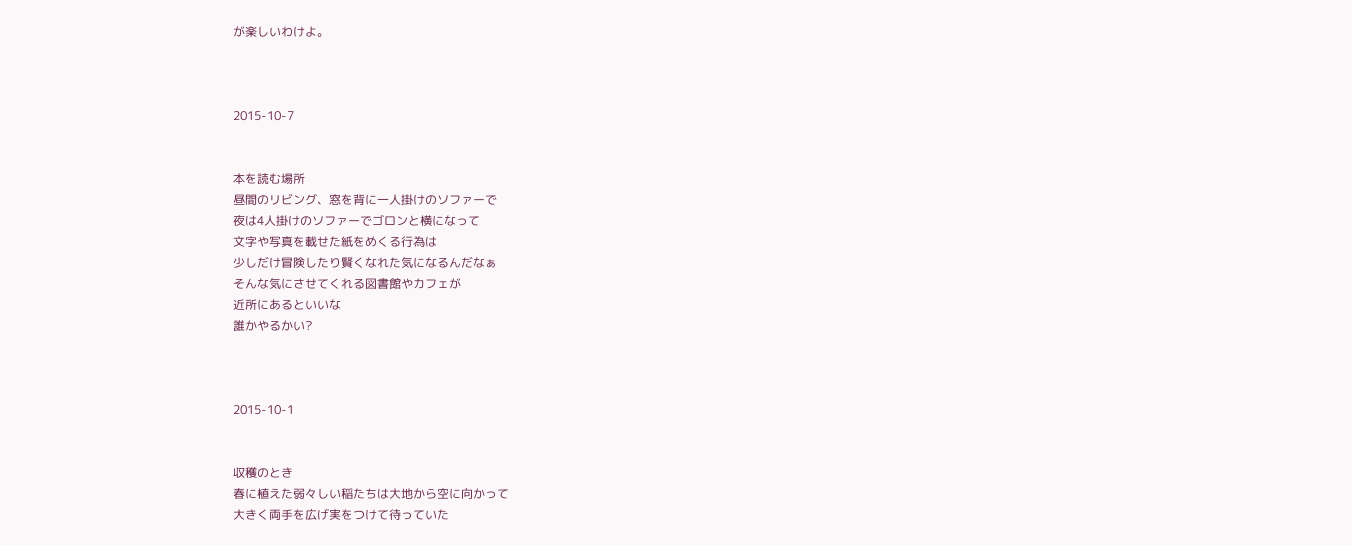が楽しいわけよ。



2015-10-7


本を読む場所
昼間のリビング、窓を背に一人掛けのソファーで
夜は4人掛けのソファーでゴロンと横になって
文字や写真を載せた紙をめくる行為は
少しだけ冒険したり賢くなれた気になるんだなぁ
そんな気にさせてくれる図書館やカフェが
近所にあるといいな
誰かやるかい?



2015-10-1


収穫のとき
春に植えた弱々しい稲たちは大地から空に向かって
大きく両手を広げ実をつけて待っていた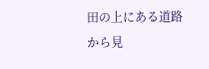田の上にある道路から見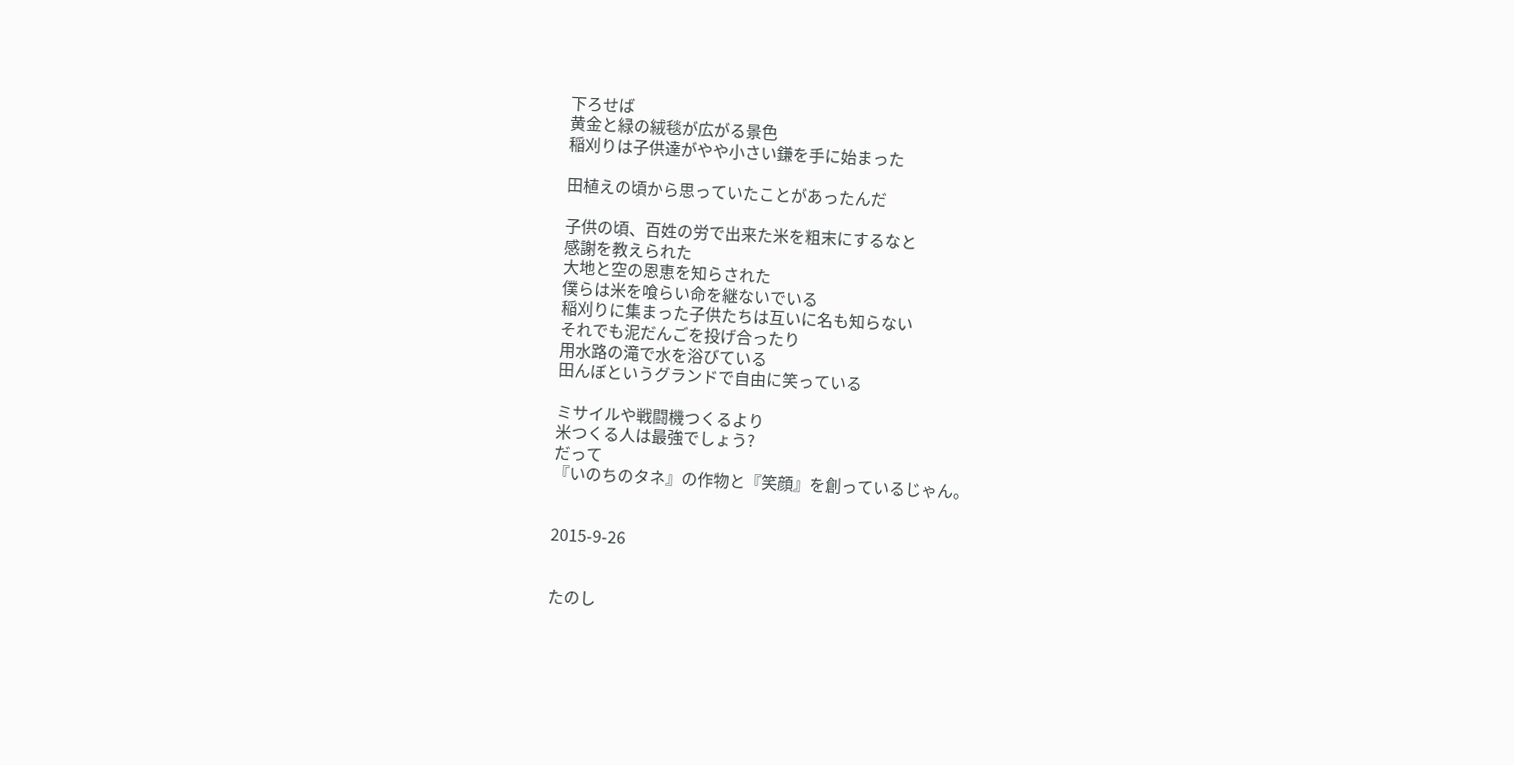下ろせば
黄金と緑の絨毯が広がる景色
稲刈りは子供達がやや小さい鎌を手に始まった

田植えの頃から思っていたことがあったんだ

子供の頃、百姓の労で出来た米を粗末にするなと
感謝を教えられた
大地と空の恩恵を知らされた
僕らは米を喰らい命を継ないでいる
稲刈りに集まった子供たちは互いに名も知らない
それでも泥だんごを投げ合ったり
用水路の滝で水を浴びている
田んぼというグランドで自由に笑っている

ミサイルや戦闘機つくるより
米つくる人は最強でしょう?
だって
『いのちのタネ』の作物と『笑顔』を創っているじゃん。


2015-9-26


たのし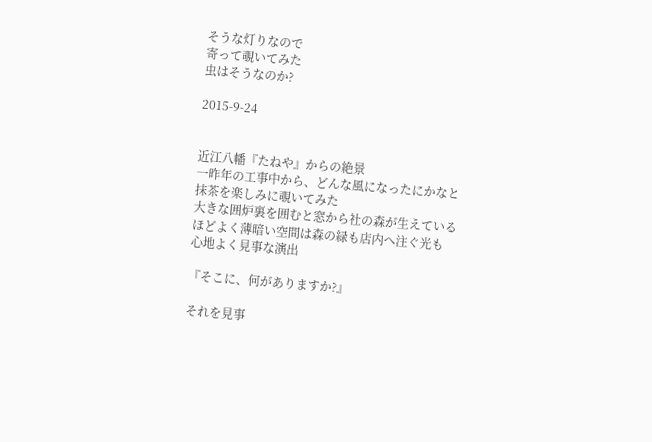そうな灯りなので
寄って覗いてみた
虫はそうなのか?

2015-9-24


近江八幡『たねや』からの絶景
一昨年の工事中から、どんな風になったにかなと
抹茶を楽しみに覗いてみた
大きな囲炉裏を囲むと窓から社の森が生えている
ほどよく薄暗い空間は森の緑も店内へ注ぐ光も
心地よく見事な演出

『そこに、何がありますか?』

それを見事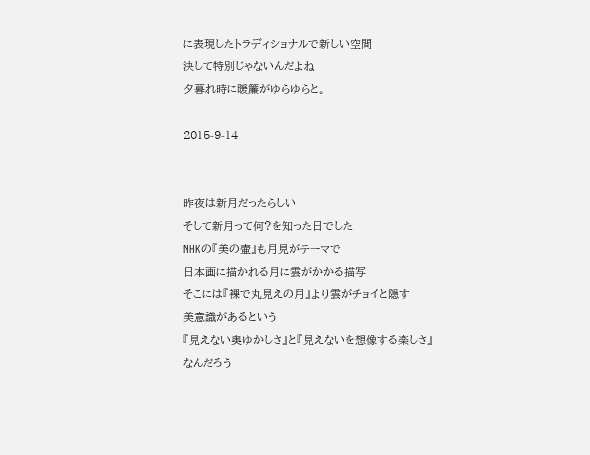に表現したトラディショナルで新しい空間
決して特別じゃないんだよね
夕暮れ時に暖簾がゆらゆらと。

2015-9-14


昨夜は新月だったらしい
そして新月って何?を知った日でした
NHKの『美の壷』も月見がテーマで
日本画に描かれる月に雲がかかる描写
そこには『裸で丸見えの月』より雲がチョイと隠す
美意識があるという
『見えない奥ゆかしさ』と『見えないを想像する楽しさ』
なんだろう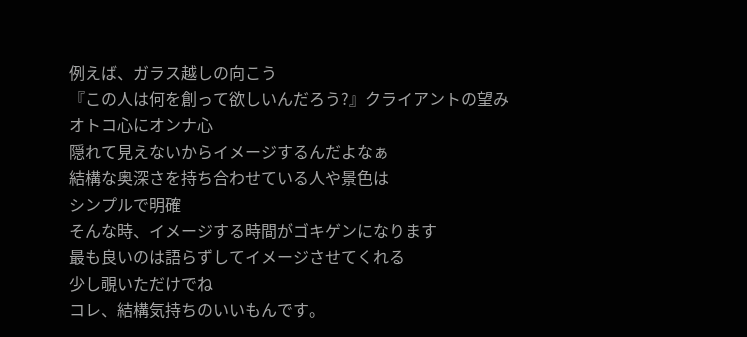例えば、ガラス越しの向こう
『この人は何を創って欲しいんだろう?』クライアントの望み
オトコ心にオンナ心
隠れて見えないからイメージするんだよなぁ
結構な奥深さを持ち合わせている人や景色は
シンプルで明確
そんな時、イメージする時間がゴキゲンになります
最も良いのは語らずしてイメージさせてくれる
少し覗いただけでね
コレ、結構気持ちのいいもんです。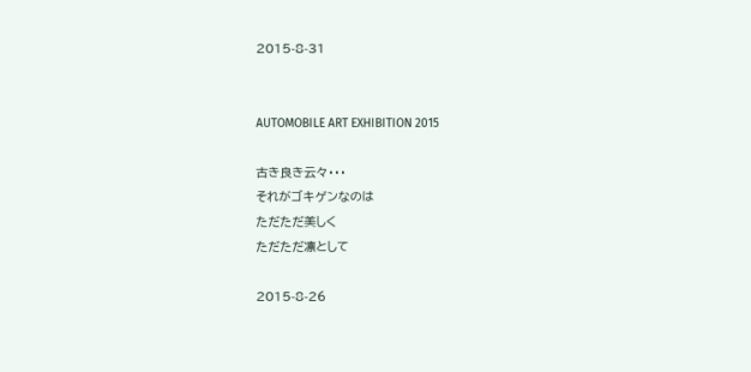2015-8-31


AUTOMOBILE ART EXHIBITION 2015

古き良き云々・・・
それがゴキゲンなのは
ただただ美しく
ただただ凛として

2015-8-26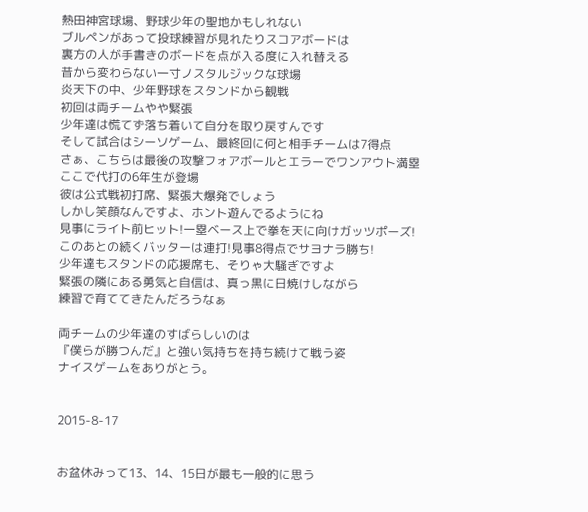熱田神宮球場、野球少年の聖地かもしれない
ブルペンがあって投球練習が見れたりスコアボードは
裏方の人が手書きのボードを点が入る度に入れ替える
昔から変わらない一寸ノスタルジックな球場
炎天下の中、少年野球をスタンドから観戦
初回は両チームやや緊張
少年達は慌てず落ち着いて自分を取り戻すんです
そして試合はシーソゲーム、最終回に何と相手チームは7得点
さぁ、こちらは最後の攻撃フォアボールとエラーでワンアウト満塁
ここで代打の6年生が登場
彼は公式戦初打席、緊張大爆発でしょう
しかし笑顔なんですよ、ホント遊んでるようにね
見事にライト前ヒット!一塁ベース上で拳を天に向けガッツポーズ!
このあとの続くバッターは連打!見事8得点でサヨナラ勝ち!
少年達もスタンドの応援席も、そりゃ大騒ぎですよ
緊張の隣にある勇気と自信は、真っ黒に日焼けしながら
練習で育ててきたんだろうなぁ

両チームの少年達のすばらしいのは
『僕らが勝つんだ』と強い気持ちを持ち続けて戦う姿
ナイスゲームをありがとう。


2015-8-17


お盆休みって13、14、15日が最も一般的に思う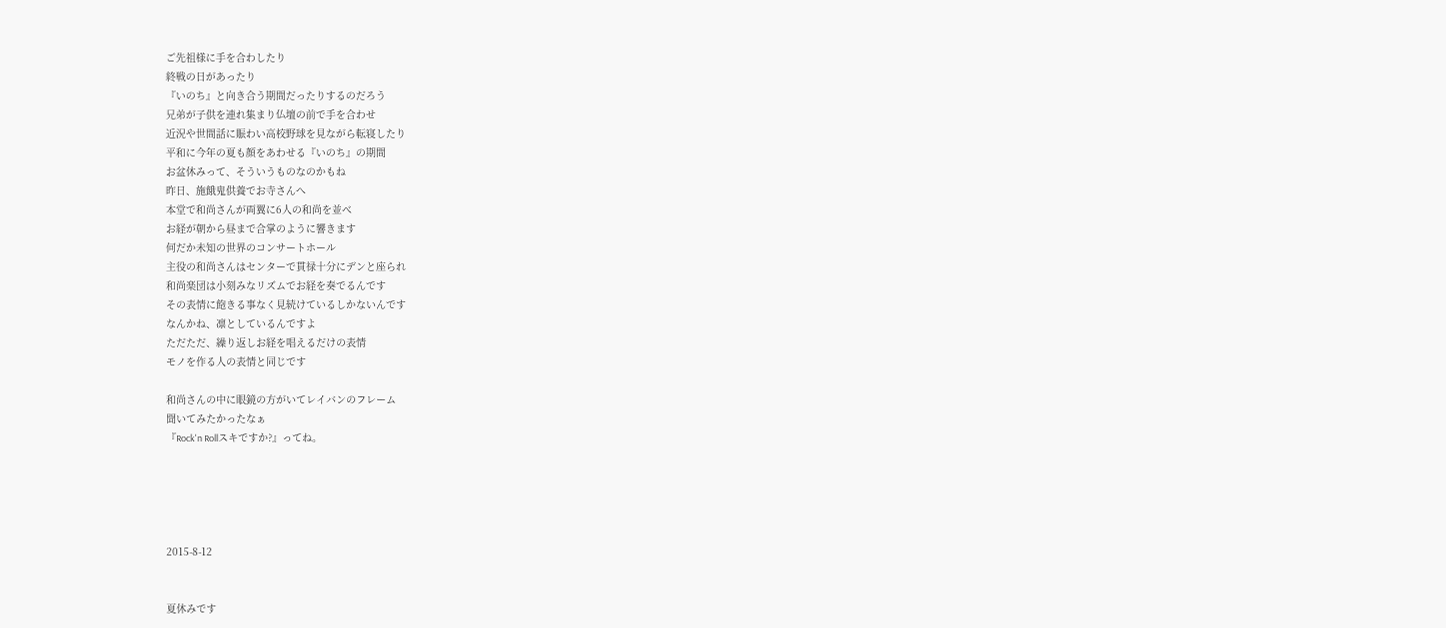ご先祖様に手を合わしたり
終戦の日があったり
『いのち』と向き合う期間だったりするのだろう
兄弟が子供を連れ集まり仏壇の前で手を合わせ
近況や世間話に賑わい高校野球を見ながら転寝したり
平和に今年の夏も顔をあわせる『いのち』の期間
お盆休みって、そういうものなのかもね
昨日、施餓鬼供養でお寺さんへ
本堂で和尚さんが両翼に6人の和尚を並べ
お経が朝から昼まで合掌のように響きます
何だか未知の世界のコンサートホール
主役の和尚さんはセンターで貫禄十分にデンと座られ
和尚楽団は小刻みなリズムでお経を奏でるんです
その表情に飽きる事なく見続けているしかないんです
なんかね、凛としているんですよ
ただただ、繰り返しお経を唱えるだけの表情
モノを作る人の表情と同じです

和尚さんの中に眼鏡の方がいてレイバンのフレーム
聞いてみたかったなぁ
『Rock'n Rollスキですか?』ってね。





2015-8-12


夏休みです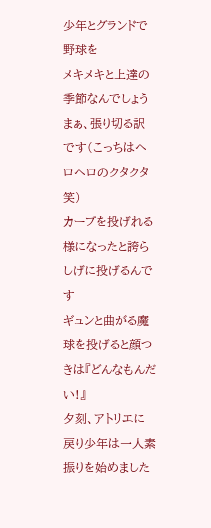少年とグランドで野球を
メキメキと上達の季節なんでしょう
まぁ、張り切る訳です(こっちはヘロヘロのクタクタ笑)
カーブを投げれる様になったと誇らしげに投げるんです
ギュンと曲がる魔球を投げると顔つきは『どんなもんだい!』
夕刻、アトリエに戻り少年は一人素振りを始めました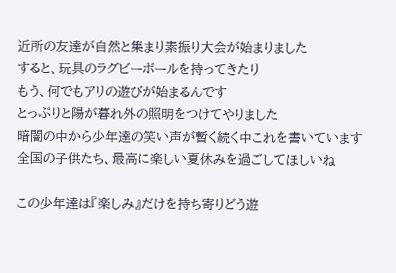近所の友達が自然と集まり素振り大会が始まりました
すると、玩具のラグビーボールを持ってきたり
もう、何でもアリの遊びが始まるんです
とっぷりと陽が暮れ外の照明をつけてやりました
暗闇の中から少年達の笑い声が暫く続く中これを書いています
全国の子供たち、最高に楽しい夏休みを過ごしてほしいね

この少年達は『楽しみ』だけを持ち寄りどう遊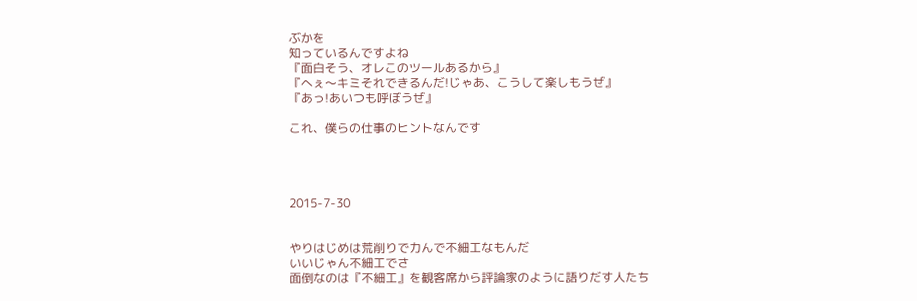ぶかを
知っているんですよね
『面白そう、オレこのツールあるから』
『へぇ〜キミそれできるんだ!じゃあ、こうして楽しもうぜ』
『あっ!あいつも呼ぼうぜ』

これ、僕らの仕事のヒントなんです




2015-7-30


やりはじめは荒削りで力んで不細工なもんだ
いいじゃん不細工でさ
面倒なのは『不細工』を観客席から評論家のように語りだす人たち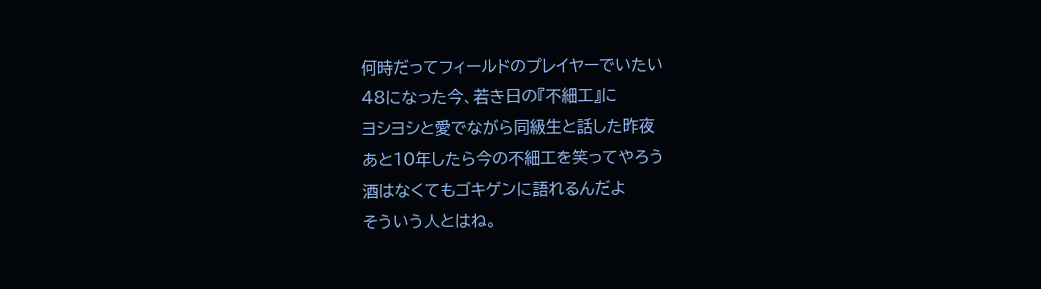何時だってフィールドのプレイヤーでいたい
48になった今、若き日の『不細工』に
ヨシヨシと愛でながら同級生と話した昨夜
あと10年したら今の不細工を笑ってやろう
酒はなくてもゴキゲンに語れるんだよ
そういう人とはね。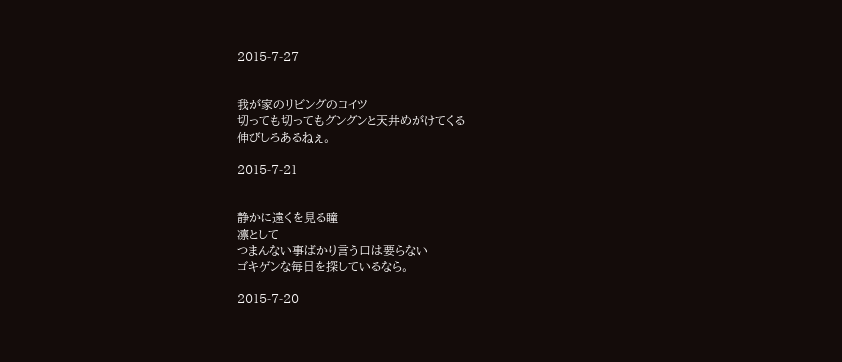2015-7-27


我が家のリビングのコイツ
切っても切ってもグングンと天井めがけてくる
伸びしろあるねぇ。

2015-7-21


静かに遠くを見る瞳
凛として
つまんない事ばかり言う口は要らない
ゴキゲンな毎日を探しているなら。

2015-7-20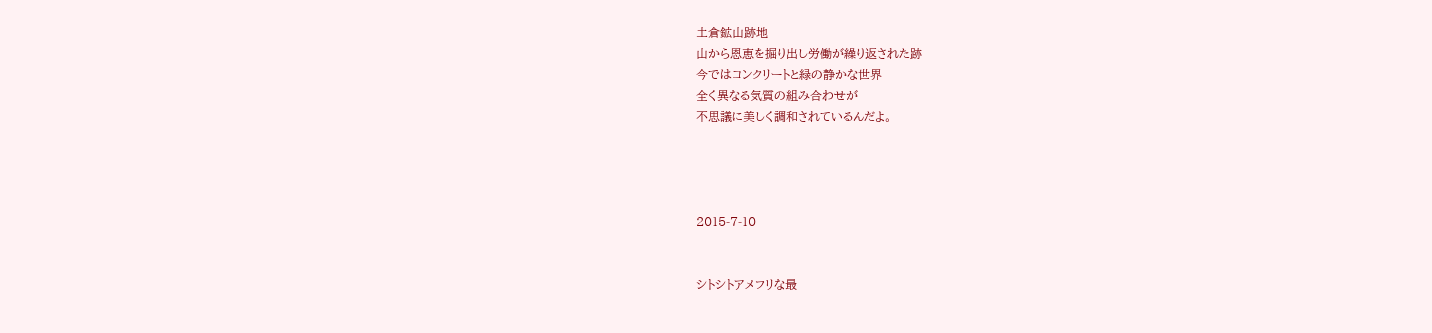土倉鉱山跡地
山から恩恵を掘り出し労働が繰り返された跡
今ではコンクリートと緑の静かな世界
全く異なる気質の組み合わせが
不思議に美しく調和されているんだよ。




2015-7-10


シトシトアメフリな最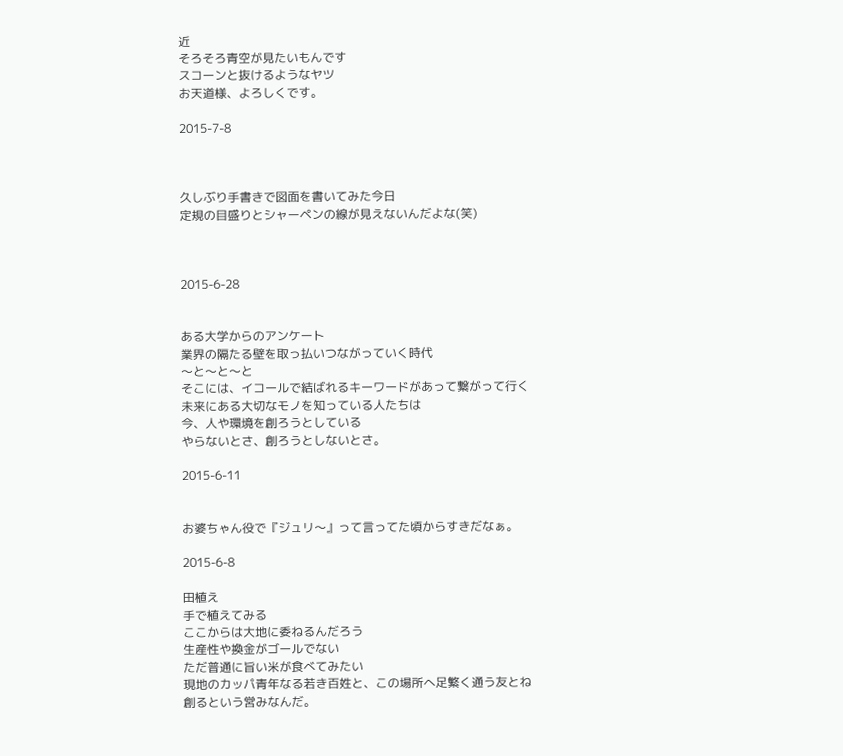近
そろそろ青空が見たいもんです
スコーンと抜けるようなヤツ
お天道様、よろしくです。

2015-7-8



久しぶり手書きで図面を書いてみた今日
定規の目盛りとシャーペンの線が見えないんだよな(笑)



2015-6-28


ある大学からのアンケート
業界の隔たる壁を取っ払いつながっていく時代
〜と〜と〜と
そこには、イコールで結ばれるキーワードがあって繋がって行く
未来にある大切なモノを知っている人たちは
今、人や環境を創ろうとしている
やらないとさ、創ろうとしないとさ。

2015-6-11


お婆ちゃん役で『ジュリ〜』って言ってた頃からすきだなぁ。

2015-6-8

田植え
手で植えてみる
ここからは大地に委ねるんだろう
生産性や換金がゴールでない
ただ普通に旨い米が食べてみたい
現地のカッパ青年なる若き百姓と、この場所へ足繁く通う友とね
創るという営みなんだ。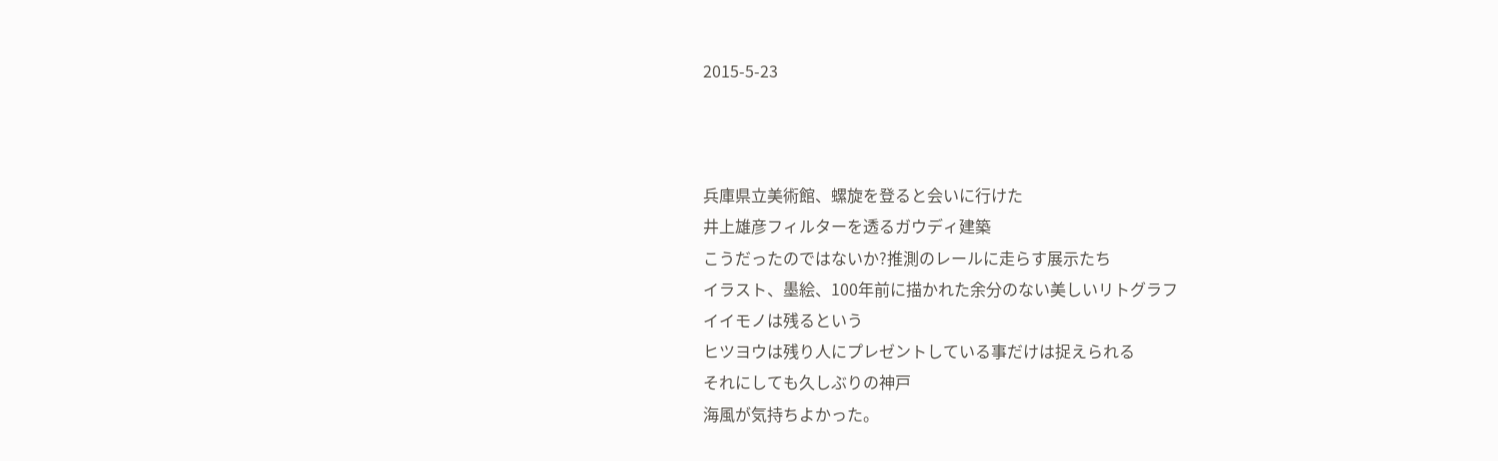2015-5-23



兵庫県立美術館、螺旋を登ると会いに行けた
井上雄彦フィルターを透るガウディ建築
こうだったのではないか?推測のレールに走らす展示たち
イラスト、墨絵、100年前に描かれた余分のない美しいリトグラフ
イイモノは残るという
ヒツヨウは残り人にプレゼントしている事だけは捉えられる
それにしても久しぶりの神戸
海風が気持ちよかった。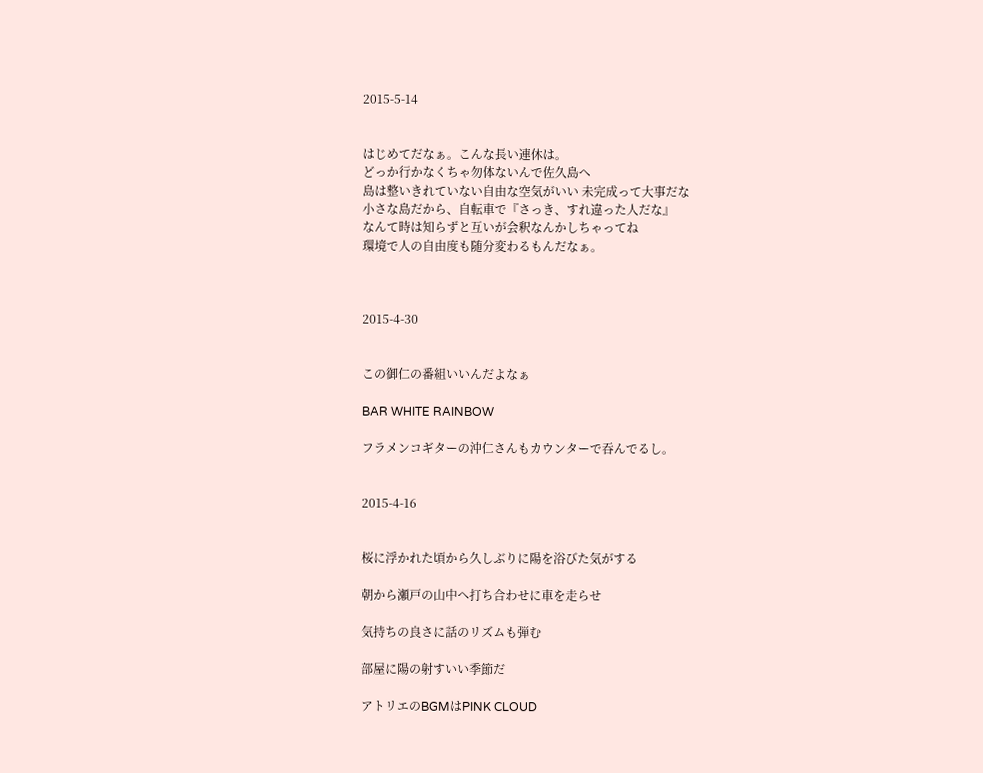2015-5-14


はじめてだなぁ。こんな長い連休は。
どっか行かなくちゃ勿体ないんで佐久島へ
島は整いきれていない自由な空気がいい 未完成って大事だな
小さな島だから、自転車で『さっき、すれ違った人だな』
なんて時は知らずと互いが会釈なんかしちゃってね
環境で人の自由度も随分変わるもんだなぁ。



2015-4-30


この御仁の番組いいんだよなぁ

BAR WHITE RAINBOW

フラメンコギターの沖仁さんもカウンターで吞んでるし。


2015-4-16


桜に浮かれた頃から久しぶりに陽を浴びた気がする

朝から瀬戸の山中へ打ち合わせに車を走らせ

気持ちの良さに話のリズムも弾む

部屋に陽の射すいい季節だ

アトリエのBGMはPINK CLOUD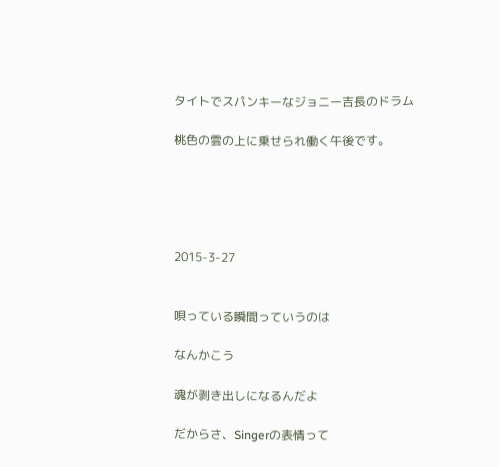タイトでスパンキーなジョニー吉長のドラム

桃色の雲の上に乗せられ働く午後です。





2015-3-27


唄っている瞬間っていうのは

なんかこう

魂が剥き出しになるんだよ

だからさ、Singerの表情って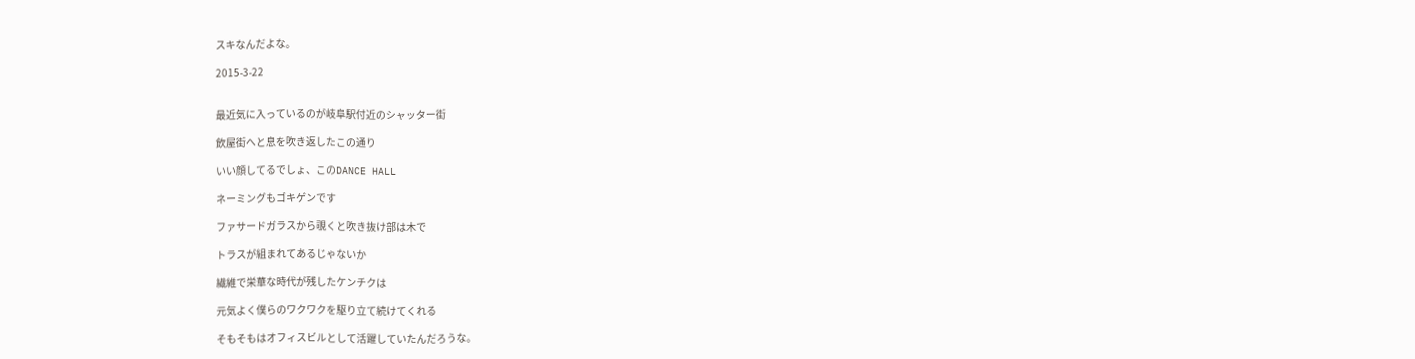スキなんだよな。

2015-3-22


最近気に入っているのが岐阜駅付近のシャッター街

飲屋街へと息を吹き返したこの通り

いい顔してるでしょ、このDANCE HALL

ネーミングもゴキゲンです

ファサードガラスから覗くと吹き抜け部は木で

トラスが組まれてあるじゃないか

繊維で栄華な時代が残したケンチクは

元気よく僕らのワクワクを駆り立て続けてくれる

そもそもはオフィスビルとして活躍していたんだろうな。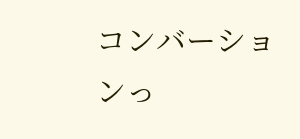コンバーションっ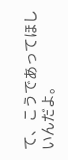て、こうであってほしいんだよ。